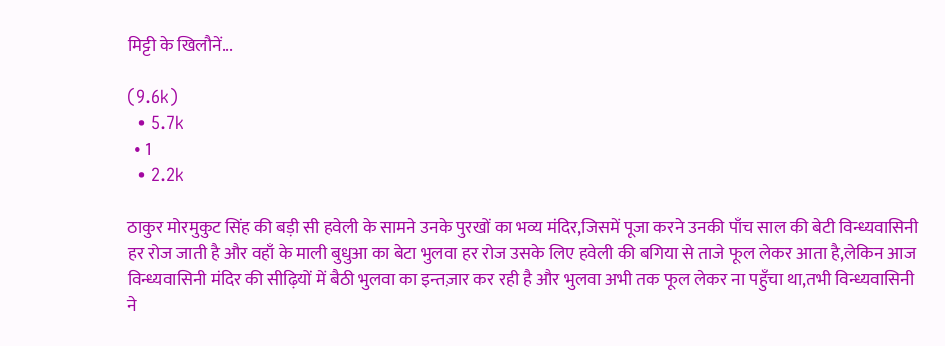मिट्टी के खिलौनें...

(9.6k)
  • 5.7k
  • 1
  • 2.2k

ठाकुर मोरमुकुट सिंह की बड़ी सी हवेली के सामने उनके पुरखों का भव्य मंदिर,जिसमें पूजा करने उनकी पाँच साल की बेटी विन्ध्यवासिनी हर रोज जाती है और वहाँ के माली बुधुआ का बेटा भुलवा हर रोज उसके लिए हवेली की बगिया से ताजे फूल लेकर आता है,लेकिन आज विन्ध्यवासिनी मंदिर की सीढ़ियों में बैठी भुलवा का इन्तज़ार कर रही है और भुलवा अभी तक फूल लेकर ना पहुँचा था,तभी विन्ध्यवासिनी ने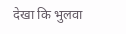देखा कि भुलवा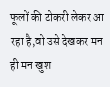फूलों की टोकरी लेकर आ रहा है,वो उसे देखकर मन ही मन खुश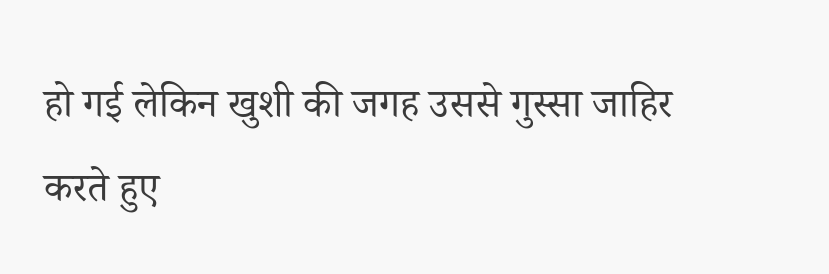हो गई लेकिन खुशी की जगह उससे गुस्सा जाहिर करते हुए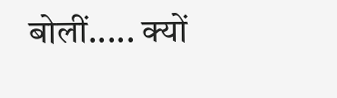बोलीं..... क्यों